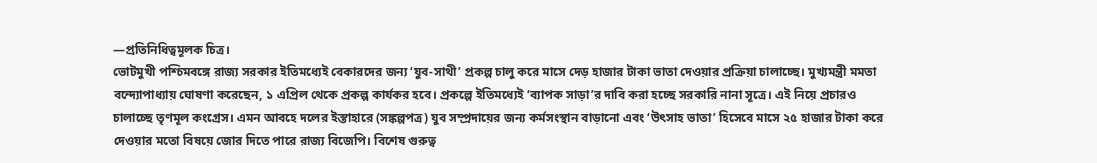—প্রতিনিধিত্বমূলক চিত্র।
ভোটমুখী পশ্চিমবঙ্গে রাজ্য সরকার ইতিমধ্যেই বেকারদের জন্য ‘যুব-সাথী’ প্রকল্প চালু করে মাসে দেড় হাজার টাকা ভাতা দেওয়ার প্রক্রিয়া চালাচ্ছে। মুখ্যমন্ত্রী মমতা বন্দ্যোপাধ্যায় ঘোষণা করেছেন, ১ এপ্রিল থেকে প্রকল্প কার্যকর হবে। প্রকল্পে ইতিমধ্যেই ‘ব্যাপক সাড়া’র দাবি করা হচ্ছে সরকারি নানা সূত্রে। এই নিয়ে প্রচারও চালাচ্ছে তৃণমূল কংগ্রেস। এমন আবহে দলের ইস্তাহারে (সঙ্কল্পপত্র) যুব সম্প্রদায়ের জন্য কর্মসংস্থান বাড়ানো এবং ‘উৎসাহ ভাতা’ হিসেবে মাসে ২৫ হাজার টাকা করে দেওয়ার মতো বিষয়ে জোর দিতে পারে রাজ্য বিজেপি। বিশেষ গুরুত্ব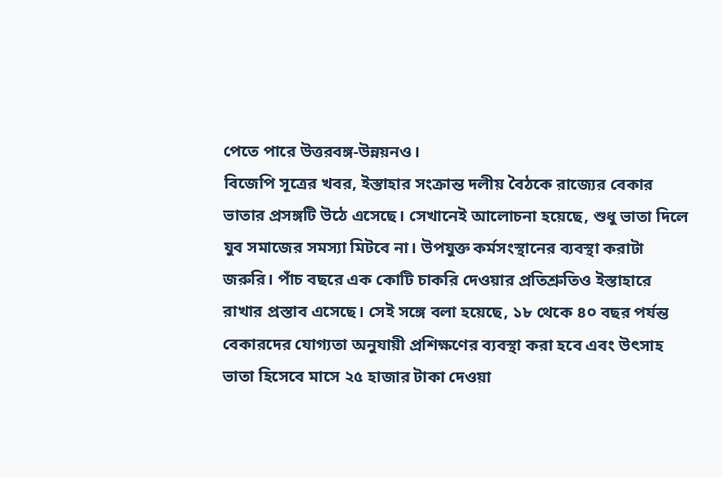পেতে পারে উত্তরবঙ্গ-উন্নয়নও।
বিজেপি সূত্রের খবর, ইস্তাহার সংক্রান্ত দলীয় বৈঠকে রাজ্যের বেকার ভাতার প্রসঙ্গটি উঠে এসেছে। সেখানেই আলোচনা হয়েছে, শুধু ভাতা দিলে যুব সমাজের সমস্যা মিটবে না। উপযুক্ত কর্মসংস্থানের ব্যবস্থা করাটা জরুরি। পাঁচ বছরে এক কোটি চাকরি দেওয়ার প্রতিশ্রুতিও ইস্তাহারে রাখার প্রস্তাব এসেছে। সেই সঙ্গে বলা হয়েছে, ১৮ থেকে ৪০ বছর পর্যন্ত বেকারদের যোগ্যতা অনুযায়ী প্রশিক্ষণের ব্যবস্থা করা হবে এবং উৎসাহ ভাতা হিসেবে মাসে ২৫ হাজার টাকা দেওয়া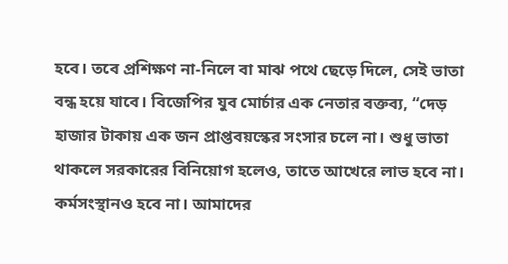হবে। তবে প্রশিক্ষণ না-নিলে বা মাঝ পথে ছেড়ে দিলে, সেই ভাতা বন্ধ হয়ে যাবে। বিজেপির যুব মোর্চার এক নেতার বক্তব্য, “দেড় হাজার টাকায় এক জন প্রাপ্তবয়স্কের সংসার চলে না। শুধু ভাতা থাকলে সরকারের বিনিয়োগ হলেও, তাতে আখেরে লাভ হবে না। কর্মসংস্থানও হবে না। আমাদের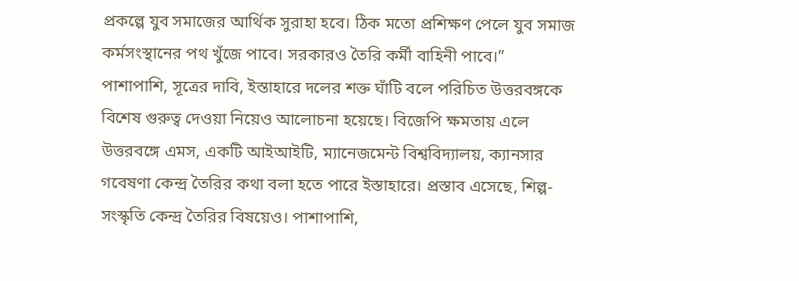প্রকল্পে যুব সমাজের আর্থিক সুরাহা হবে। ঠিক মতো প্রশিক্ষণ পেলে যুব সমাজ কর্মসংস্থানের পথ খুঁজে পাবে। সরকারও তৈরি কর্মী বাহিনী পাবে।”
পাশাপাশি, সূত্রের দাবি, ইস্তাহারে দলের শক্ত ঘাঁটি বলে পরিচিত উত্তরবঙ্গকে বিশেষ গুরুত্ব দেওয়া নিয়েও আলোচনা হয়েছে। বিজেপি ক্ষমতায় এলে উত্তরবঙ্গে এমস, একটি আইআইটি, ম্যানেজমেন্ট বিশ্ববিদ্যালয়, ক্যানসার গবেষণা কেন্দ্র তৈরির কথা বলা হতে পারে ইস্তাহারে। প্রস্তাব এসেছে, শিল্প-সংস্কৃতি কেন্দ্র তৈরির বিষয়েও। পাশাপাশি,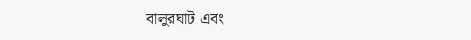বালুরঘাট এবং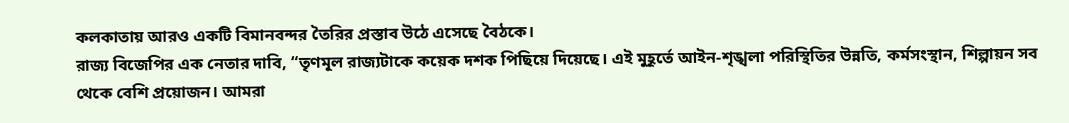কলকাতায় আরও একটি বিমানবন্দর তৈরির প্রস্তাব উঠে এসেছে বৈঠকে।
রাজ্য বিজেপির এক নেতার দাবি, “তৃণমূল রাজ্যটাকে কয়েক দশক পিছিয়ে দিয়েছে। এই মুহূর্তে আইন-শৃঙ্খলা পরিস্থিতির উন্নতি, কর্মসংস্থান, শিল্পায়ন সব থেকে বেশি প্রয়োজন। আমরা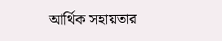আর্থিক সহায়তার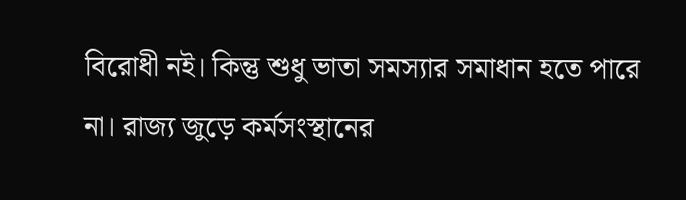বিরোধী নই। কিন্তু শুধু ভাতা সমস্যার সমাধান হতে পারে না। রাজ্য জুড়ে কর্মসংস্থানের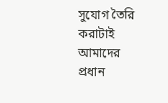সুযোগ তৈরি করাটাই আমাদের প্রধান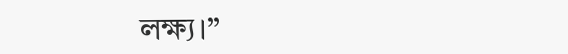লক্ষ্য।”